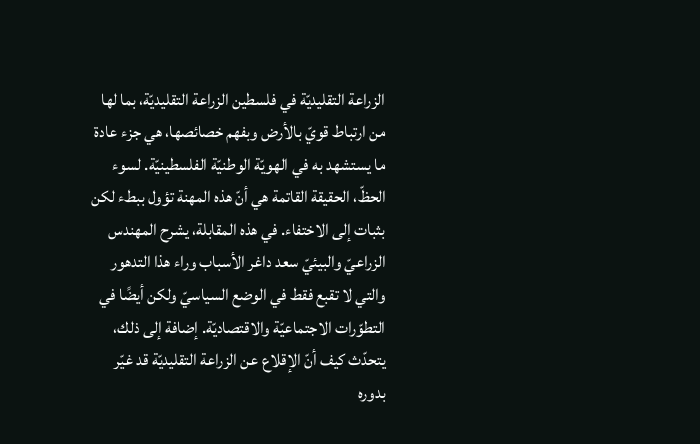الزراعة التقليديّة في فلسطين الزراعة التقليديّة، بما لها من ارتباط قويّ بالأرض وبفهم خصائصها، هي جزء عادة ما يستشهد به في الهويّة الوطنيّة الفلسطينيّة. لسوء الحظّ، الحقيقة القاتمة هي أنّ هذه المهنة تؤول ببطء لكن بثبات إلى الاختفاء. في هذه المقابلة، يشرح المهندس الزراعيّ والبيئيّ سعد داغر الأسباب وراء هذا التدهور والتي لا تقبع فقط في الوضع السياسيّ ولكن أيضًا في التطوّرات الاجتماعيّة والاقتصاديّة. إضافة إلى ذلك، يتحدّث كيف أنّ الإقلاع عن الزراعة التقليديّة قد غيّر بدوره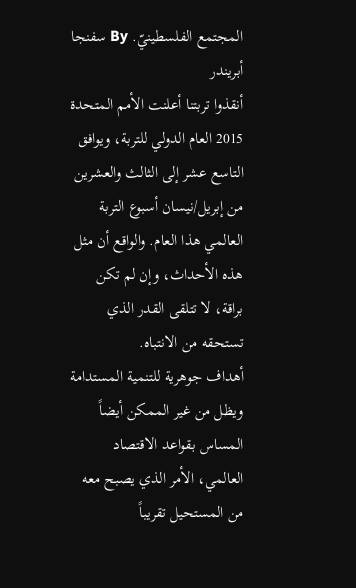المجتمع الفلسطينيّ. By سفنجا أبريندر
أنقذوا تربتنا أعلنت الأمم المتحدة 2015 العام الدولي للتربة، ويوافق التاسع عشر إلى الثالث والعشرين من إبريل/نيسان أسبوع التربة العالمي هذا العام. والواقع أن مثل هذه الأحداث، وإن لم تكن براقة، لا تتلقى القدر الذي تستحقه من الانتباه.
أهداف جوهرية للتنمية المستدامة ويظل من غير الممكن أيضاً المساس بقواعد الاقتصاد العالمي، الأمر الذي يصبح معه من المستحيل تقريباً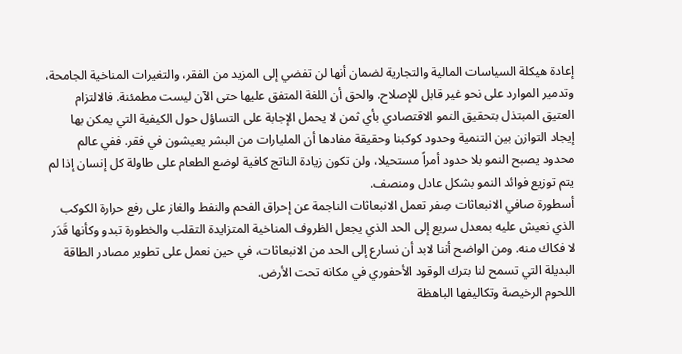إعادة هيكلة السياسات المالية والتجارية لضمان أنها لن تفضي إلى المزيد من الفقر، والتغيرات المناخية الجامحة، وتدمير الموارد على نحو غير قابل للإصلاح. والحق أن اللغة المتفق عليها حتى الآن ليست مطمئنة. فالالتزام العتيق المبتذل بتحقيق النمو الاقتصادي بأي ثمن لا يحمل الإجابة على التساؤل حول الكيفية التي يمكن بها إيجاد التوازن بين التنمية وحدود كوكبنا وحقيقة مفادها أن المليارات من البشر يعيشون في فقر. ففي عالم محدود يصبح النمو بلا حدود أمراً مستحيلا، ولن تكون زيادة الناتج كافية لوضع الطعام على طاولة كل إنسان إذا لم يتم توزيع فوائد النمو بشكل عادل ومنصف.
أسطورة صافي الانبعاثات صِفر تعمل الانبعاثات الناجمة عن إحراق الفحم والنفط والغاز على رفع حرارة الكوكب الذي نعيش عليه بمعدل سريع إلى الحد الذي يجعل الظروف المناخية المتزايدة التقلب والخطورة تبدو وكأنها قَدَر لا فكاك منه. ومن الواضح أننا لابد أن نسارع إلى الحد من الانبعاثات، في حين نعمل على تطوير مصادر الطاقة البديلة التي تسمح لنا بترك الوقود الأحفوري في مكانه تحت الأرض.
اللحوم الرخيصة وتكاليفها الباهظة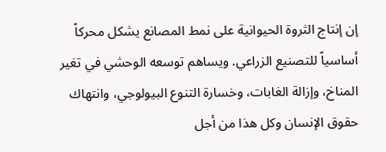إن إنتاج الثروة الحيوانية على نمط المصانع يشكل محركاً أساسياً للتصنيع الزراعي. ويساهم توسعه الوحشي في تغير المناخ، وإزالة الغابات، وخسارة التنوع البيولوجي، وانتهاك حقوق الإنسان وكل هذا من أجل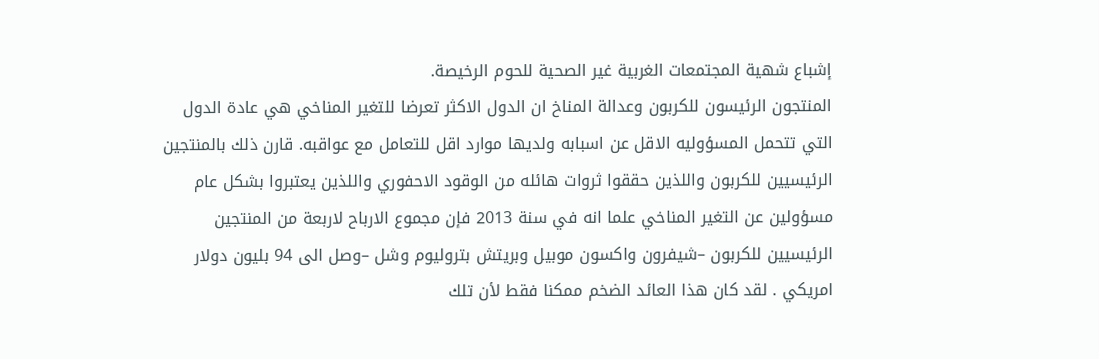إشباع شهية المجتمعات الغربية غير الصحية للحوم الرخيصة.
المنتجون الرئيسون للكربون وعدالة المناخ ان الدول الاكثر تعرضا للتغير المناخي هي عادة الدول التي تتحمل المسؤوليه الاقل عن اسبابه ولديها موارد اقل للتعامل مع عواقبه. قارن ذلك بالمنتجين الرئيسيين للكربون واللذين حققوا ثروات هائله من الوقود الاحفوري واللذين يعتبروا بشكل عام مسؤولين عن التغير المناخي علما انه في سنة 2013 فإن مجموع الارباح لاربعة من المنتجين الرئيسيين للكربون –شيفرون واكسون موبيل وبريتش بتروليوم وشل –وصل الى 94 بليون دولار امريكي . لقد كان هذا العائد الضخم ممكنا فقط لأن تلك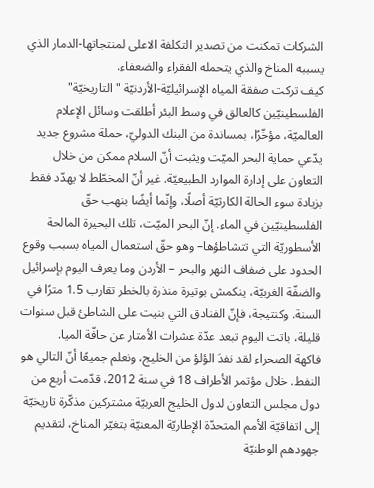الشركات تمكنت من تصدير التكلفة الاعلى لمنتجاتها-الدمار الذي يسببه المناخ والذي يتحمله الفقراء والضعفاء.
كيف تركت صفقة المياه الإسرائيليّة-الأردنيّة "التاريخيّة" الفلسطينيّين كالعالق في وسط البئر أطلقت وسائل الإعلام العالميّة، مؤخّرًا، بمساندة من البنك الدوليّ، حملة مشروع جديد يدّعي حماية البحر الميّت ويثبت أنّ السلام ممكن من خلال التعاون على إدارة الموارد الطبيعيّة. غير أنّ المخطّط لا يهدّد فقط بزيادة سوء الحالة الكارثيّة أصلًا، وإنّما أيضًا بنهب حقّ الفلسطينيّين في الماء. إنّ البحر الميّت، تلك البحيرة المالحة الأسطوريّة التي تتشاطؤها– وهو حقّ استعمال المياه بسبب وقوع الحدود على ضفاف النهر والبحر – الأردن وما يعرف اليوم بإسرائيل والضفّة الغربيّة، ينكمش بوتيرة منذرة بالخطر تقارب 1.5 مترًا في السنة. وكنتيجة، فإنّ الفنادق التي بنيت على الشاطئ قبل سنوات قليلة، باتت اليوم تبعد عدّة عشرات الأمتار عن حافّة الميا.
فاكهة الصحراء لقد نفدَ الؤلؤ من الخليج، ونعلم جميعًا أنّ التالي هو النفط. خلال مؤتمر الأطراف 18 في سنة 2012، قدّمت أربع من دول مجلس التعاون لدول الخليج العربيّة مشتركين مذكّرة تاريخيّة إلى اتفاقيّة الأمم المتحدّة الإطاريّة المعنيّة بتغيّر المناخ، لتقديم جهودهم الوطنيّة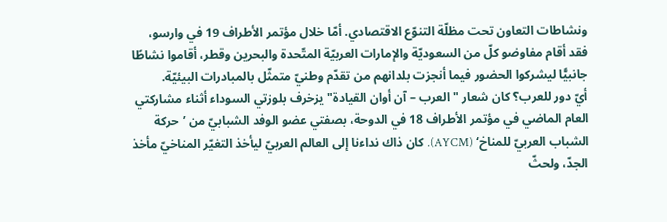ونشاطات التعاون تحت مظلّة التنوّع الاقتصادي. أمّا خلال مؤتمر الأطراف 19 في وارسو، فقد أقام مفاوضو كلّ من السعوديّة والإمارات العربيّة المتّحدة والبحرين وقطر، أقاموا نشاطًا جانبيًّا ليشركوا الحضور فيما أنجزت بلدانهم من تقدّم وطنيّ متمثّل بالمبادرات البيئيّة.
أيّ دور للعرب؟ كان شعار "العرب – آن أوان القيادة" يزخرف بلوزتي السوداء أثناء مشاركتي العام الماضي في مؤتمر الأطراف 18 في الدوحة، بصفتي عضو الوفد الشبابيّ من ’حركة الشباب العربيّ للمناخ‘ (AYCM). كان ذاك نداءنا إلى العالم العربيّ ليأخذ التغيّر المناخيّ مأخذ الجدّ، ولحثّ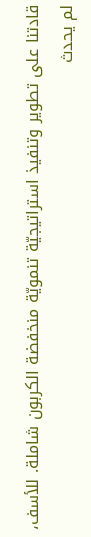قادتنا على تطوير وتنفيذ استراتيجيّة تنمويّة منخفضة الكربون شاملة. للأسف، لم يحدث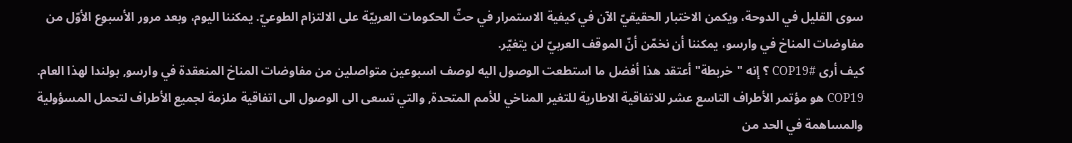سوى القليل في الدوحة، ويكمن الاختبار الحقيقيّ الآن في كيفية الاستمرار في حثّ الحكومات العربيّة على الالتزام الطوعيّ. يمكننا اليوم، وبعد مرور الأسبوع الأوّل من مفاوضات المناخ في وارسو، يمكننا أن نخمّن أنّ الموقف العربيّ لن يتغيّر.
كيف أرى #COP19 ؟ إنه "خربطة" أعتقد هذا أفضل ما استطعت الوصول اليه لوصف اسبوعين متواصلين من مفاوضات المناخ المنعقدة في وارسو, بولندا لهذا العام. COP19 هو مؤتمر الأطراف التاسع عشر للاتفاقية الاطارية للتغير المناخي للأمم المتحدة, والتي تسعى الى الوصول الى اتفاقية ملزمة لجميع الأطراف لتحمل المسؤولية والمساهمة في الحد من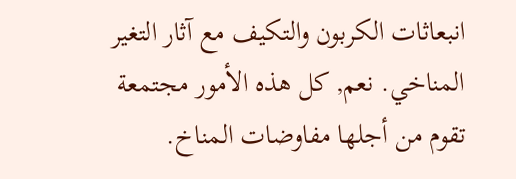انبعاثات الكربون والتكيف مع آثار التغير المناخي. نعم, كل هذه الأمور مجتمعة تقوم من أجلها مفاوضات المناخ.